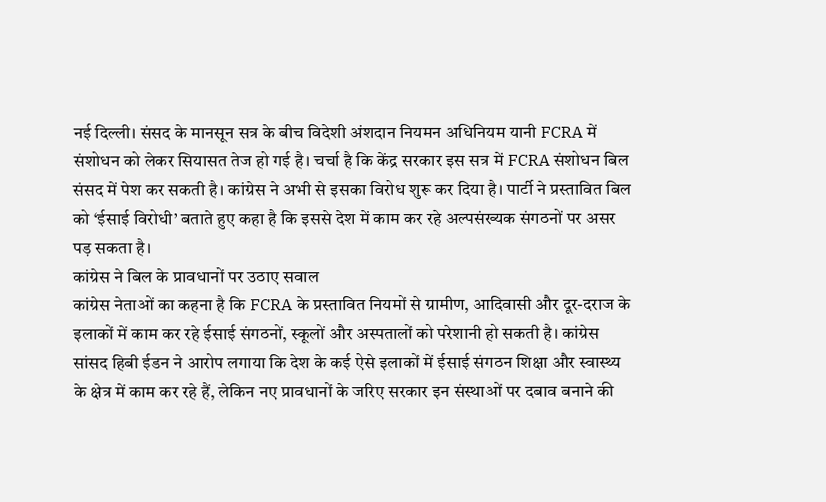नई दिल्ली। संसद के मानसून सत्र के बीच विदेशी अंशदान नियमन अधिनियम यानी FCRA में संशोधन को लेकर सियासत तेज हो गई है। चर्चा है कि केंद्र सरकार इस सत्र में FCRA संशोधन बिल संसद में पेश कर सकती है। कांग्रेस ने अभी से इसका विरोध शुरू कर दिया है। पार्टी ने प्रस्तावित बिल को ‘ईसाई विरोधी’ बताते हुए कहा है कि इससे देश में काम कर रहे अल्पसंख्यक संगठनों पर असर पड़ सकता है।
कांग्रेस ने बिल के प्रावधानों पर उठाए सवाल
कांग्रेस नेताओं का कहना है कि FCRA के प्रस्तावित नियमों से ग्रामीण, आदिवासी और दूर-दराज के इलाकों में काम कर रहे ईसाई संगठनों, स्कूलों और अस्पतालों को परेशानी हो सकती है। कांग्रेस सांसद हिबी ईडन ने आरोप लगाया कि देश के कई ऐसे इलाकों में ईसाई संगठन शिक्षा और स्वास्थ्य के क्षेत्र में काम कर रहे हैं, लेकिन नए प्रावधानों के जरिए सरकार इन संस्थाओं पर दबाव बनाने की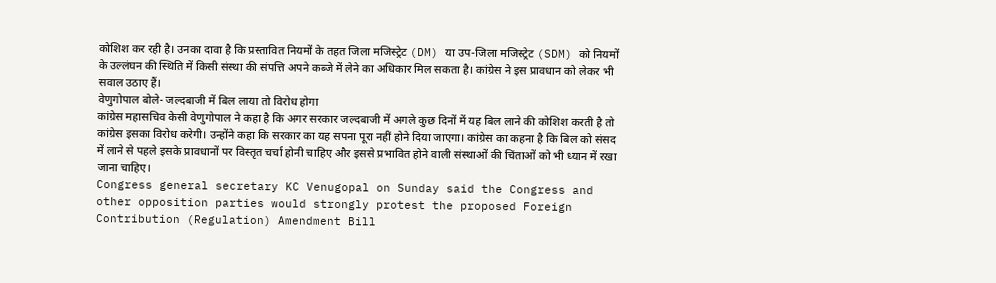कोशिश कर रही है। उनका दावा है कि प्रस्तावित नियमों के तहत जिला मजिस्ट्रेट (DM) या उप-जिला मजिस्ट्रेट (SDM) को नियमों के उल्लंघन की स्थिति में किसी संस्था की संपत्ति अपने कब्जे में लेने का अधिकार मिल सकता है। कांग्रेस ने इस प्रावधान को लेकर भी सवाल उठाए हैं।
वेणुगोपाल बोले- जल्दबाजी में बिल लाया तो विरोध होगा
कांग्रेस महासचिव केसी वेणुगोपाल ने कहा है कि अगर सरकार जल्दबाजी में अगले कुछ दिनों में यह बिल लाने की कोशिश करती है तो कांग्रेस इसका विरोध करेगी। उन्होंने कहा कि सरकार का यह सपना पूरा नहीं होने दिया जाएगा। कांग्रेस का कहना है कि बिल को संसद में लाने से पहले इसके प्रावधानों पर विस्तृत चर्चा होनी चाहिए और इससे प्रभावित होने वाली संस्थाओं की चिंताओं को भी ध्यान में रखा जाना चाहिए।
Congress general secretary KC Venugopal on Sunday said the Congress and other opposition parties would strongly protest the proposed Foreign Contribution (Regulation) Amendment Bill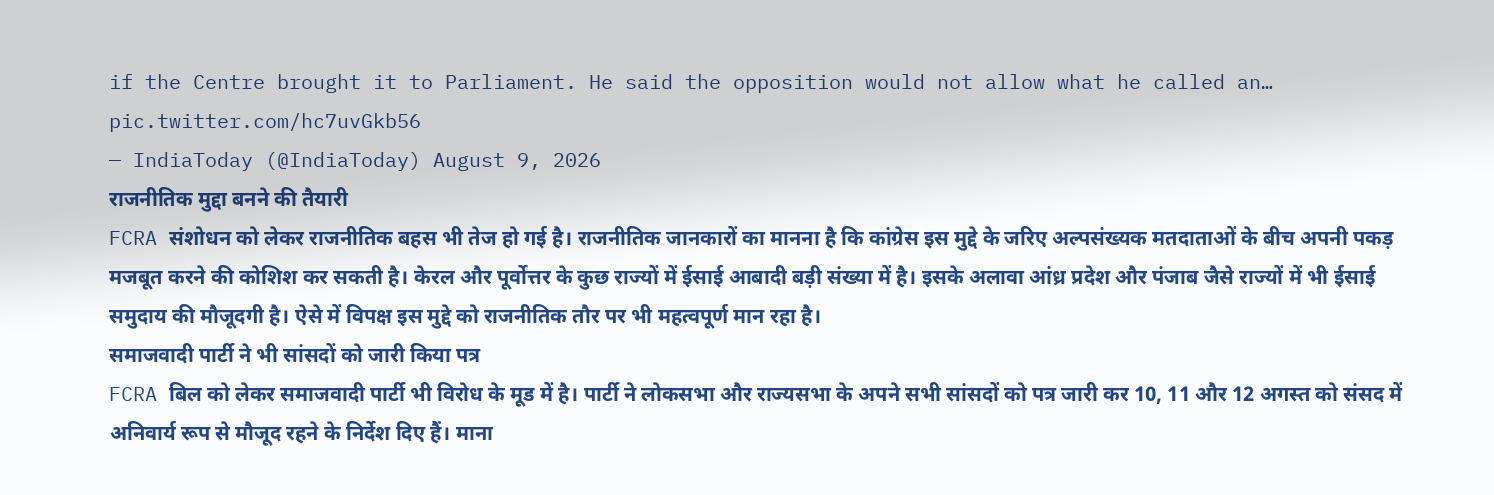if the Centre brought it to Parliament. He said the opposition would not allow what he called an… pic.twitter.com/hc7uvGkb56
— IndiaToday (@IndiaToday) August 9, 2026
राजनीतिक मुद्दा बनने की तैयारी
FCRA संशोधन को लेकर राजनीतिक बहस भी तेज हो गई है। राजनीतिक जानकारों का मानना है कि कांग्रेस इस मुद्दे के जरिए अल्पसंख्यक मतदाताओं के बीच अपनी पकड़ मजबूत करने की कोशिश कर सकती है। केरल और पूर्वोत्तर के कुछ राज्यों में ईसाई आबादी बड़ी संख्या में है। इसके अलावा आंध्र प्रदेश और पंजाब जैसे राज्यों में भी ईसाई समुदाय की मौजूदगी है। ऐसे में विपक्ष इस मुद्दे को राजनीतिक तौर पर भी महत्वपूर्ण मान रहा है।
समाजवादी पार्टी ने भी सांसदों को जारी किया पत्र
FCRA बिल को लेकर समाजवादी पार्टी भी विरोध के मूड में है। पार्टी ने लोकसभा और राज्यसभा के अपने सभी सांसदों को पत्र जारी कर 10, 11 और 12 अगस्त को संसद में अनिवार्य रूप से मौजूद रहने के निर्देश दिए हैं। माना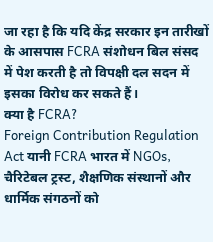जा रहा है कि यदि केंद्र सरकार इन तारीखों के आसपास FCRA संशोधन बिल संसद में पेश करती है तो विपक्षी दल सदन में इसका विरोध कर सकते हैं।
क्या है FCRA?
Foreign Contribution Regulation Act यानी FCRA भारत में NGOs, चैरिटेबल ट्रस्ट, शैक्षणिक संस्थानों और धार्मिक संगठनों को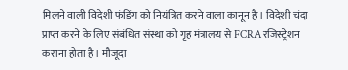मिलने वाली विदेशी फंडिंग को नियंत्रित करने वाला कानून है। विदेशी चंदा प्राप्त करने के लिए संबंधित संस्था को गृह मंत्रालय से FCRA रजिस्ट्रेशन कराना होता है। मौजूदा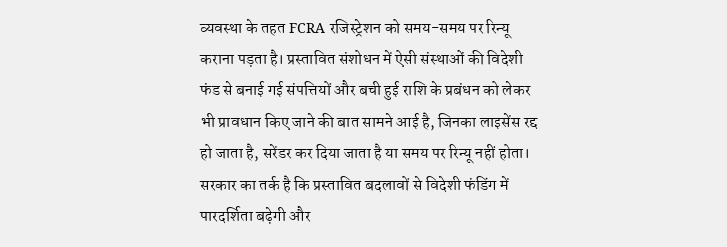व्यवस्था के तहत FCRA रजिस्ट्रेशन को समय-समय पर रिन्यू कराना पड़ता है। प्रस्तावित संशोधन में ऐसी संस्थाओं की विदेशी फंड से बनाई गई संपत्तियों और बची हुई राशि के प्रबंधन को लेकर भी प्रावधान किए जाने की बात सामने आई है, जिनका लाइसेंस रद्द हो जाता है, सरेंडर कर दिया जाता है या समय पर रिन्यू नहीं होता। सरकार का तर्क है कि प्रस्तावित बदलावों से विदेशी फंडिंग में पारदर्शिता बढ़ेगी और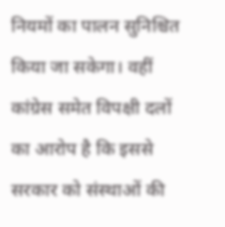नियमों का पालन सुनिश्चित किया जा सकेगा। वहीं कांग्रेस समेत विपक्षी दलों का आरोप है कि इससे सरकार को संस्थाओं की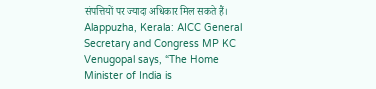संपत्तियों पर ज्यादा अधिकार मिल सकते हैं।
Alappuzha, Kerala: AICC General Secretary and Congress MP KC Venugopal says, “The Home Minister of India is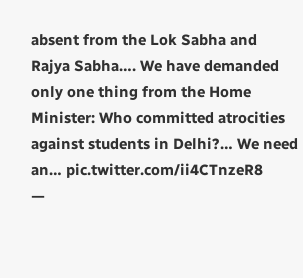absent from the Lok Sabha and Rajya Sabha…. We have demanded only one thing from the Home Minister: Who committed atrocities against students in Delhi?… We need an… pic.twitter.com/ii4CTnzeR8
—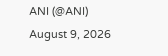ANI (@ANI) August 9, 2026